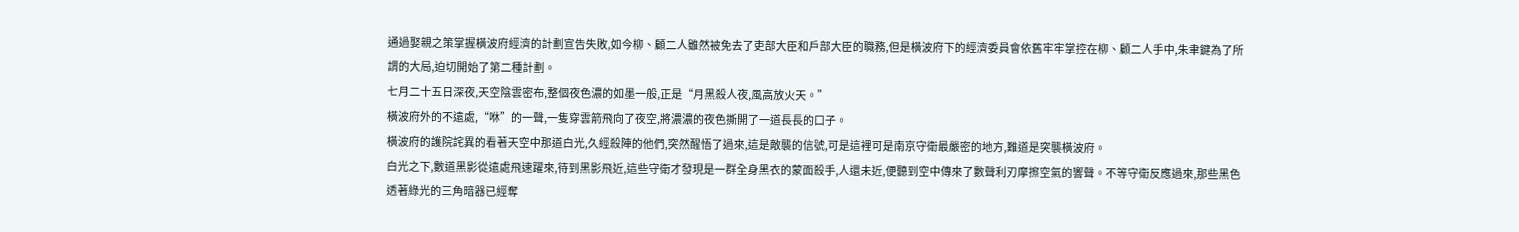通過娶親之策掌握橫波府經濟的計劃宣告失敗,如今柳、顧二人雖然被免去了吏部大臣和戶部大臣的職務,但是橫波府下的經濟委員會依舊牢牢掌控在柳、顧二人手中,朱聿鍵為了所謂的大局,迫切開始了第二種計劃。
七月二十五日深夜,天空陰雲密布,整個夜色濃的如墨一般,正是“月黑殺人夜,風高放火天。”
橫波府外的不遠處,“咻”的一聲,一隻穿雲箭飛向了夜空,將濃濃的夜色撕開了一道長長的口子。
橫波府的護院詫異的看著天空中那道白光,久經殺陣的他們,突然醒悟了過來,這是敵襲的信號,可是這裡可是南京守衛最嚴密的地方,難道是突襲橫波府。
白光之下,數道黑影從遠處飛速躍來,待到黑影飛近,這些守衛才發現是一群全身黑衣的蒙面殺手,人還未近,便聽到空中傳來了數聲利刃摩擦空氣的響聲。不等守衛反應過來,那些黑色透著綠光的三角暗器已經奪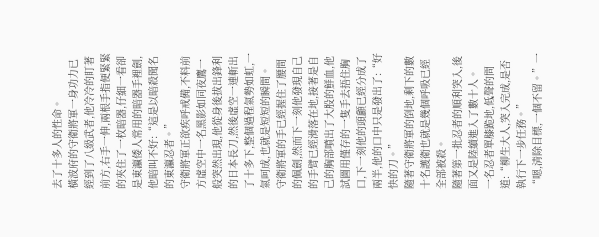去了十多人的性命。
橫波府的守衛將軍一身功力已經到了八級武者,他冷冷的盯著前方,右手一伸,兩根手指便緊緊的夾住了一枚暗器,仔細一看卻是東瀛倭人常用的暗器手裡劍,他暗叫不好:“這是以暗殺聞名的東瀛忍者。”
守衛將軍正欲疾呼戒備,不料前方虛空中一名黑影如同夜鷹一般突然出現,他從身後拔出鋒利的日本長刀,然後虛空一連斬出了十多下,整個過程氣勢如虹,一氣呵成,也就是短短的瞬間。
守衛將軍的手已經握住了腰間的佩劍,然而下一刻他發現自己的手臂已經滑落在地,接著是自己的胸部噴出了大股的鮮血,他試圖用僅存的一隻手去捂住胸口,下一刻他的頭顱已經分成了兩半,他的口中只是發出了:“好快的刀。”
隨著守衛將軍的倒地,剩下的數十名護衛也就是幾個呼吸已經全部被殺。
隨著第一批忍者的順利突入,後面又是陸續進入了數十人。
一名忍者單膝跪地,低聲的問道:“柳生大人,突入完成,是否執行下一步任務。”
“嗯,清除目標,一個不留。”一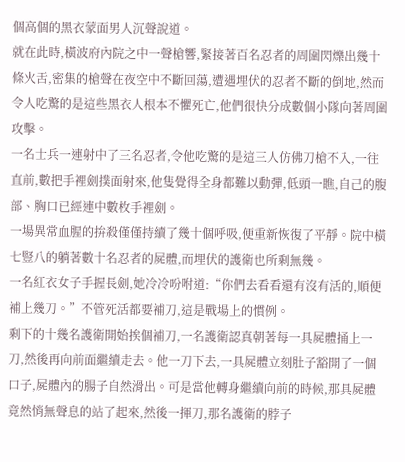個高個的黑衣蒙面男人沉聲說道。
就在此時,橫波府內院之中一聲槍響,緊接著百名忍者的周圍閃爍出幾十條火舌,密集的槍聲在夜空中不斷回蕩,遭遇埋伏的忍者不斷的倒地,然而令人吃驚的是這些黑衣人根本不懼死亡,他們很快分成數個小隊向著周圍攻擊。
一名士兵一連射中了三名忍者,令他吃驚的是這三人仿佛刀槍不入,一往直前,數把手裡劍撲面射來,他隻覺得全身都難以動彈,低頭一瞧,自己的腹部、胸口已經連中數枚手裡劍。
一場異常血腥的拚殺僅僅持續了幾十個呼吸,便重新恢復了平靜。院中橫七豎八的躺著數十名忍者的屍體,而埋伏的護衛也所剩無幾。
一名紅衣女子手握長劍,她冷冷吩咐道:“你們去看看還有沒有活的,順便補上幾刀。”不管死活都要補刀,這是戰場上的慣例。
剩下的十幾名護衛開始挨個補刀,一名護衛認真朝著每一具屍體捅上一刀,然後再向前面繼續走去。他一刀下去,一具屍體立刻肚子豁開了一個口子,屍體內的腸子自然滑出。可是當他轉身繼續向前的時候,那具屍體竟然悄無聲息的站了起來,然後一揮刀,那名護衛的脖子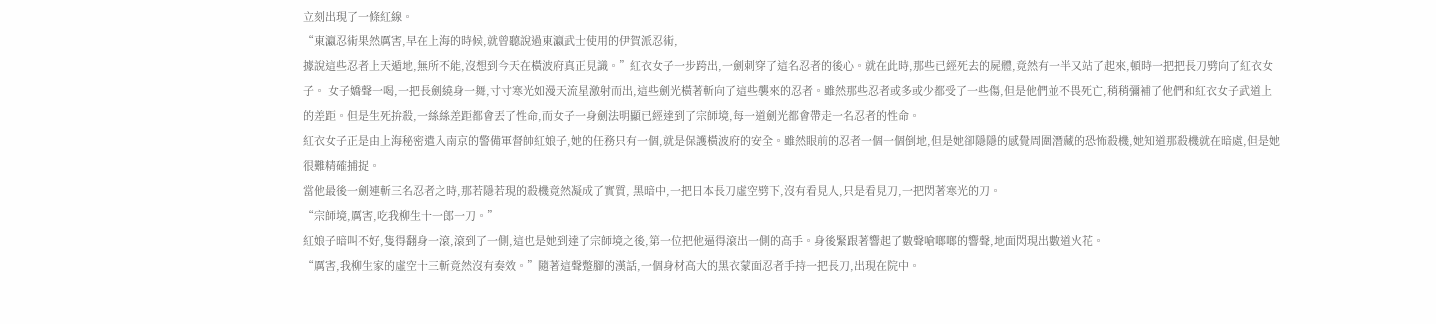立刻出現了一條紅線。
“東瀛忍術果然厲害,早在上海的時候,就曾聽說過東瀛武士使用的伊賀派忍術,
據說這些忍者上天遁地,無所不能,沒想到今天在橫波府真正見識。”紅衣女子一步跨出,一劍刺穿了這名忍者的後心。就在此時,那些已經死去的屍體,竟然有一半又站了起來,頓時一把把長刀劈向了紅衣女子。 女子嬌聲一喝,一把長劍繞身一舞,寸寸寒光如漫天流星激射而出,這些劍光橫著斬向了這些襲來的忍者。雖然那些忍者或多或少都受了一些傷,但是他們並不畏死亡,稍稍彌補了他們和紅衣女子武道上的差距。但是生死拚殺,一絲絲差距都會丟了性命,而女子一身劍法明顯已經達到了宗師境,每一道劍光都會帶走一名忍者的性命。
紅衣女子正是由上海秘密遣入南京的警備軍督帥紅娘子,她的任務只有一個,就是保護橫波府的安全。雖然眼前的忍者一個一個倒地,但是她卻隱隱的感覺周圍潛藏的恐怖殺機,她知道那殺機就在暗處,但是她很難精確捕捉。
當他最後一劍連斬三名忍者之時,那若隱若現的殺機竟然凝成了實質, 黑暗中,一把日本長刀虛空劈下,沒有看見人,只是看見刀,一把閃著寒光的刀。
“宗師境,厲害,吃我柳生十一郎一刀。”
紅娘子暗叫不好,隻得翻身一滾,滾到了一側,這也是她到達了宗師境之後,第一位把他逼得滾出一側的高手。身後緊跟著響起了數聲嗆啷啷的響聲,地面閃現出數道火花。
“厲害,我柳生家的虛空十三斬竟然沒有奏效。”隨著這聲蹩腳的漢話,一個身材高大的黑衣蒙面忍者手持一把長刀,出現在院中。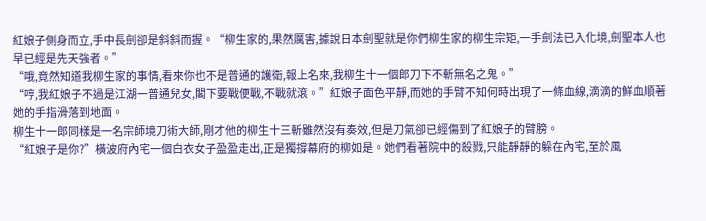紅娘子側身而立,手中長劍卻是斜斜而握。“柳生家的,果然厲害,據說日本劍聖就是你們柳生家的柳生宗矩,一手劍法已入化境,劍聖本人也早已經是先天強者。”
“哦,竟然知道我柳生家的事情,看來你也不是普通的護衛,報上名來,我柳生十一個郎刀下不斬無名之鬼。”
“哼,我紅娘子不過是江湖一普通兒女,閣下要戰便戰,不戰就滾。”紅娘子面色平靜,而她的手臂不知何時出現了一條血線,滴滴的鮮血順著她的手指滑落到地面。
柳生十一郎同樣是一名宗師境刀術大師,剛才他的柳生十三斬雖然沒有奏效,但是刀氣卻已經傷到了紅娘子的臂膀。
“紅娘子是你?”橫波府內宅一個白衣女子盈盈走出,正是獨撐幕府的柳如是。她們看著院中的殺戮,只能靜靜的躲在內宅,至於風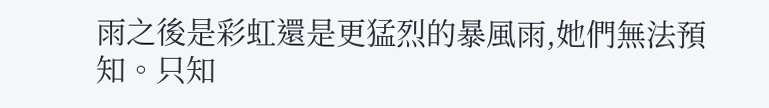雨之後是彩虹還是更猛烈的暴風雨,她們無法預知。只知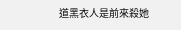道黑衣人是前來殺她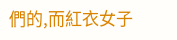們的,而紅衣女子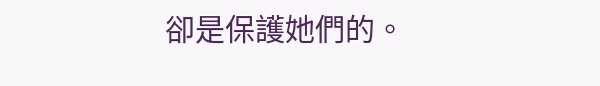卻是保護她們的。